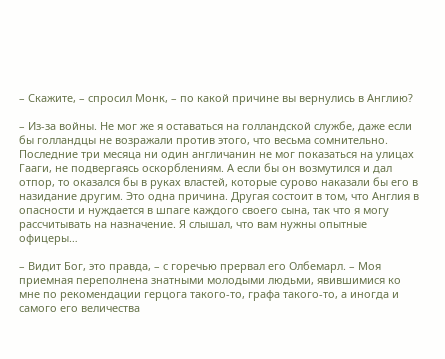– Скажите, – спросил Монк, – по какой причине вы вернулись в Англию?

– Из-за войны. Не мог же я оставаться на голландской службе, даже если бы голландцы не возражали против этого, что весьма сомнительно. Последние три месяца ни один англичанин не мог показаться на улицах Гааги, не подвергаясь оскорблениям. А если бы он возмутился и дал отпор, то оказался бы в руках властей, которые сурово наказали бы его в назидание другим. Это одна причина. Другая состоит в том, что Англия в опасности и нуждается в шпаге каждого своего сына, так что я могу рассчитывать на назначение. Я слышал, что вам нужны опытные офицеры…

– Видит Бог, это правда, – с горечью прервал его Олбемарл. – Моя приемная переполнена знатными молодыми людьми, явившимися ко мне по рекомендации герцога такого-то, графа такого-то, а иногда и самого его величества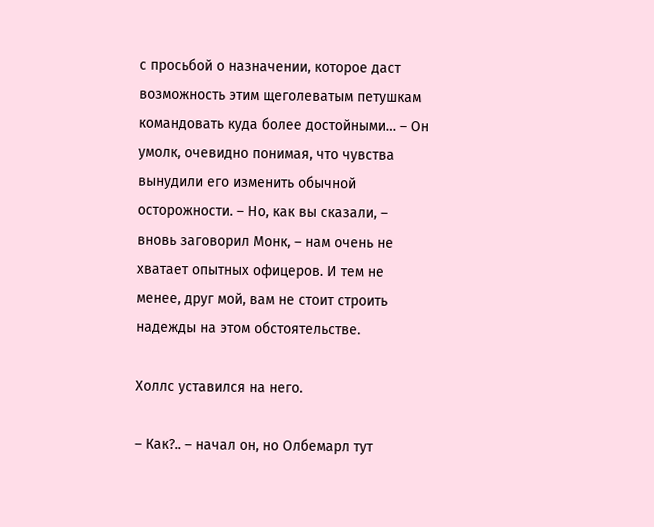с просьбой о назначении, которое даст возможность этим щеголеватым петушкам командовать куда более достойными… – Он умолк, очевидно понимая, что чувства вынудили его изменить обычной осторожности. – Но, как вы сказали, – вновь заговорил Монк, – нам очень не хватает опытных офицеров. И тем не менее, друг мой, вам не стоит строить надежды на этом обстоятельстве.

Холлс уставился на него.

– Как?.. – начал он, но Олбемарл тут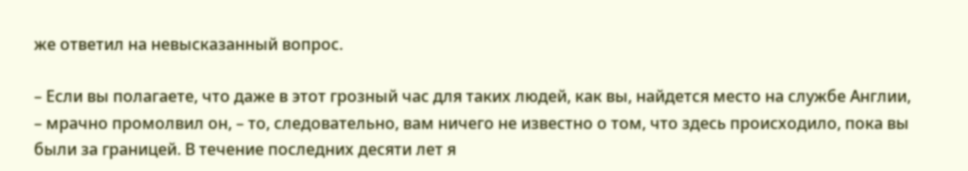же ответил на невысказанный вопрос.

– Если вы полагаете, что даже в этот грозный час для таких людей, как вы, найдется место на службе Англии, – мрачно промолвил он, – то, следовательно, вам ничего не известно о том, что здесь происходило, пока вы были за границей. В течение последних десяти лет я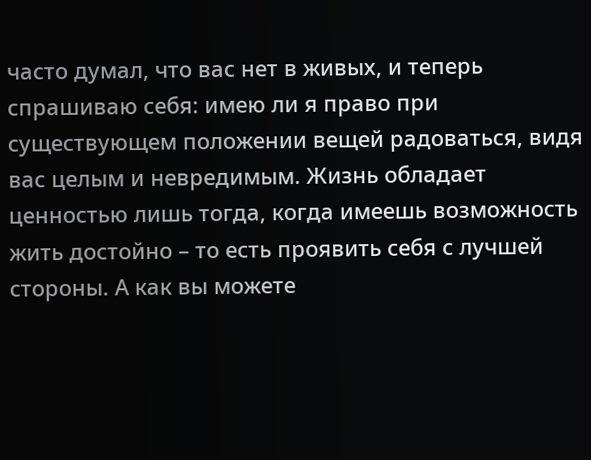часто думал, что вас нет в живых, и теперь спрашиваю себя: имею ли я право при существующем положении вещей радоваться, видя вас целым и невредимым. Жизнь обладает ценностью лишь тогда, когда имеешь возможность жить достойно – то есть проявить себя с лучшей стороны. А как вы можете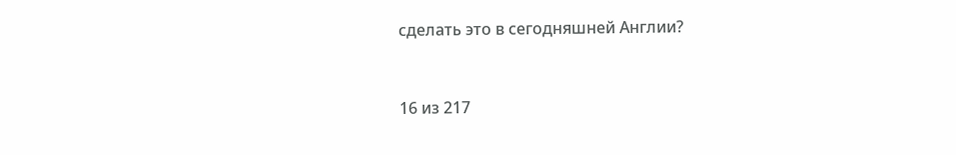сделать это в сегодняшней Англии?



16 из 217